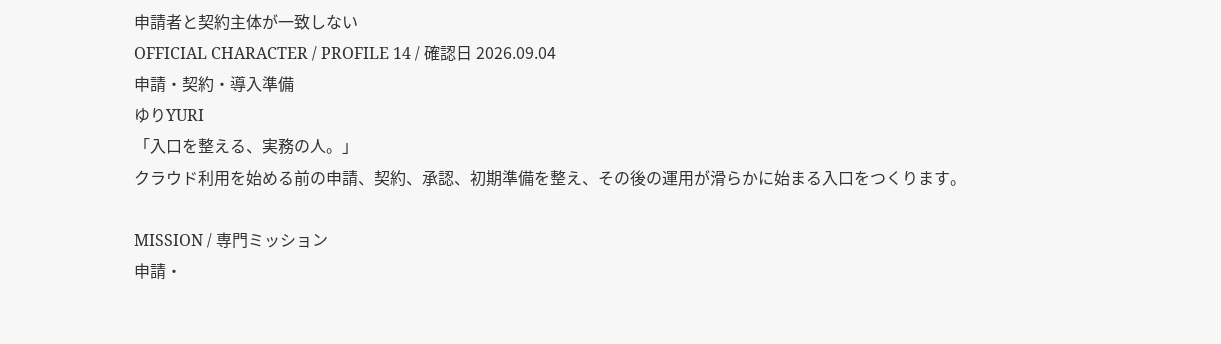申請者と契約主体が一致しない
OFFICIAL CHARACTER / PROFILE 14 / 確認日 2026.09.04
申請・契約・導入準備
ゆりYURI
「入口を整える、実務の人。」
クラウド利用を始める前の申請、契約、承認、初期準備を整え、その後の運用が滑らかに始まる入口をつくります。

MISSION / 専門ミッション
申請・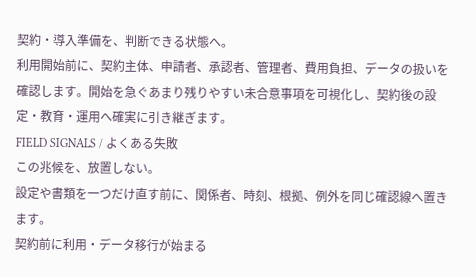契約・導入準備を、判断できる状態へ。
利用開始前に、契約主体、申請者、承認者、管理者、費用負担、データの扱いを確認します。開始を急ぐあまり残りやすい未合意事項を可視化し、契約後の設定・教育・運用へ確実に引き継ぎます。
FIELD SIGNALS / よくある失敗
この兆候を、放置しない。
設定や書類を一つだけ直す前に、関係者、時刻、根拠、例外を同じ確認線へ置きます。
契約前に利用・データ移行が始まる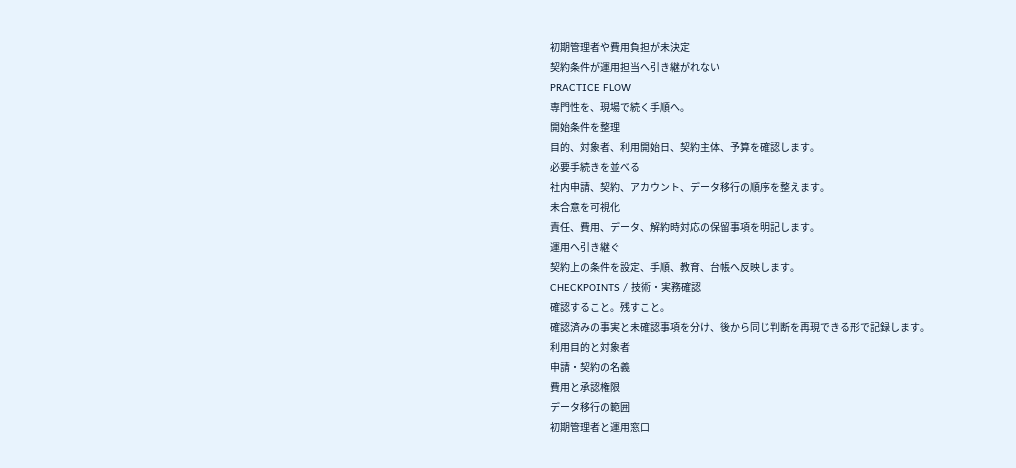初期管理者や費用負担が未決定
契約条件が運用担当へ引き継がれない
PRACTICE FLOW
専門性を、現場で続く手順へ。
開始条件を整理
目的、対象者、利用開始日、契約主体、予算を確認します。
必要手続きを並べる
社内申請、契約、アカウント、データ移行の順序を整えます。
未合意を可視化
責任、費用、データ、解約時対応の保留事項を明記します。
運用へ引き継ぐ
契約上の条件を設定、手順、教育、台帳へ反映します。
CHECKPOINTS / 技術・実務確認
確認すること。残すこと。
確認済みの事実と未確認事項を分け、後から同じ判断を再現できる形で記録します。
利用目的と対象者
申請・契約の名義
費用と承認権限
データ移行の範囲
初期管理者と運用窓口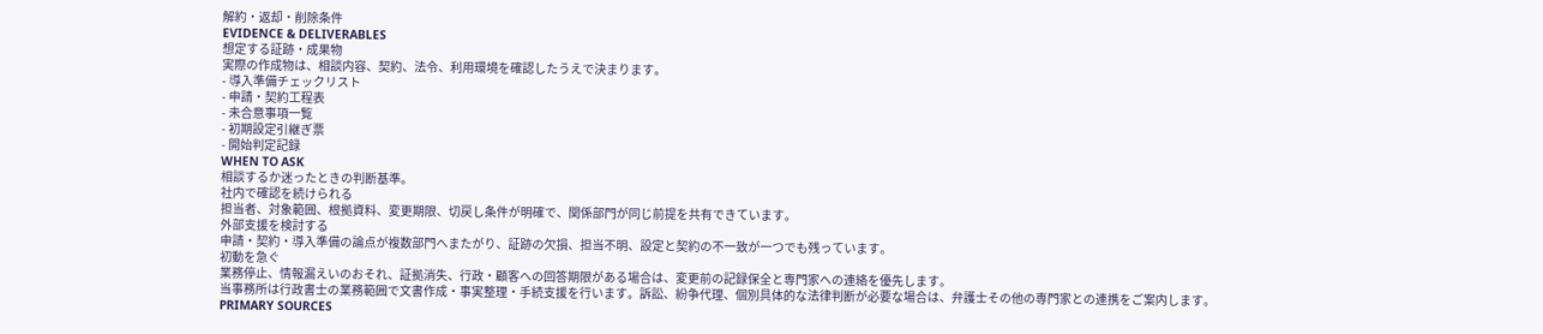解約・返却・削除条件
EVIDENCE & DELIVERABLES
想定する証跡・成果物
実際の作成物は、相談内容、契約、法令、利用環境を確認したうえで決まります。
- 導入準備チェックリスト
- 申請・契約工程表
- 未合意事項一覧
- 初期設定引継ぎ票
- 開始判定記録
WHEN TO ASK
相談するか迷ったときの判断基準。
社内で確認を続けられる
担当者、対象範囲、根拠資料、変更期限、切戻し条件が明確で、関係部門が同じ前提を共有できています。
外部支援を検討する
申請・契約・導入準備の論点が複数部門へまたがり、証跡の欠損、担当不明、設定と契約の不一致が一つでも残っています。
初動を急ぐ
業務停止、情報漏えいのおそれ、証拠消失、行政・顧客への回答期限がある場合は、変更前の記録保全と専門家への連絡を優先します。
当事務所は行政書士の業務範囲で文書作成・事実整理・手続支援を行います。訴訟、紛争代理、個別具体的な法律判断が必要な場合は、弁護士その他の専門家との連携をご案内します。
PRIMARY SOURCES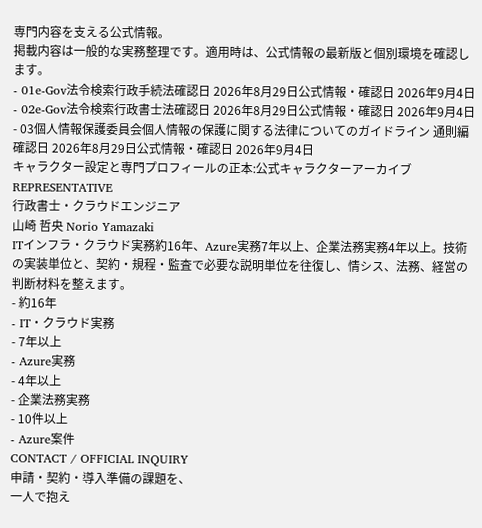専門内容を支える公式情報。
掲載内容は一般的な実務整理です。適用時は、公式情報の最新版と個別環境を確認します。
- 01e-Gov法令検索行政手続法確認日 2026年8月29日公式情報・確認日 2026年9月4日
- 02e-Gov法令検索行政書士法確認日 2026年8月29日公式情報・確認日 2026年9月4日
- 03個人情報保護委員会個人情報の保護に関する法律についてのガイドライン 通則編確認日 2026年8月29日公式情報・確認日 2026年9月4日
キャラクター設定と専門プロフィールの正本:公式キャラクターアーカイブ
REPRESENTATIVE
行政書士・クラウドエンジニア
山崎 哲央 Norio Yamazaki
ITインフラ・クラウド実務約16年、Azure実務7年以上、企業法務実務4年以上。技術の実装単位と、契約・規程・監査で必要な説明単位を往復し、情シス、法務、経営の判断材料を整えます。
- 約16年
- IT・クラウド実務
- 7年以上
- Azure実務
- 4年以上
- 企業法務実務
- 10件以上
- Azure案件
CONTACT / OFFICIAL INQUIRY
申請・契約・導入準備の課題を、
一人で抱え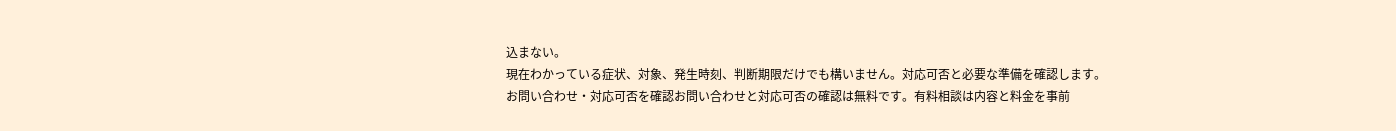込まない。
現在わかっている症状、対象、発生時刻、判断期限だけでも構いません。対応可否と必要な準備を確認します。
お問い合わせ・対応可否を確認お問い合わせと対応可否の確認は無料です。有料相談は内容と料金を事前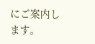にご案内します。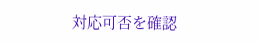対応可否を確認